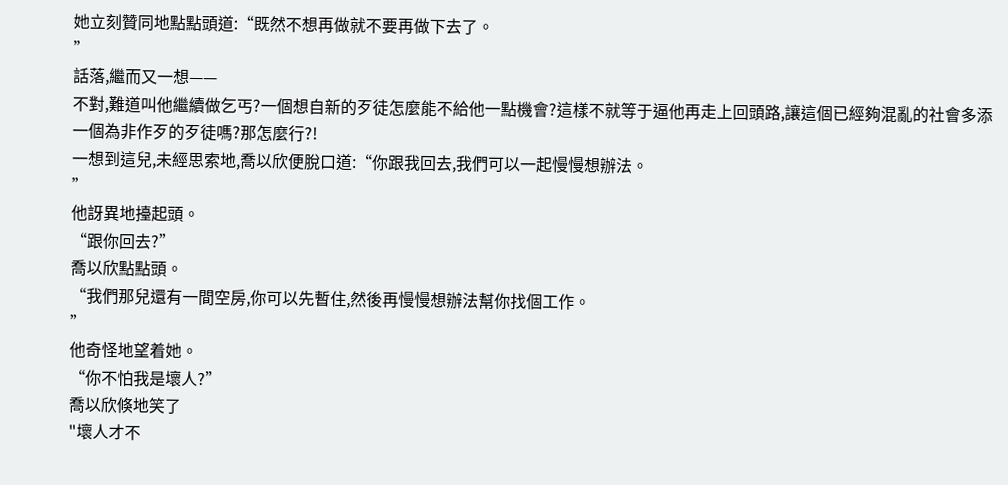她立刻贊同地點點頭道:“既然不想再做就不要再做下去了。
”
話落,繼而又一想——
不對,難道叫他繼續做乞丐?一個想自新的歹徒怎麼能不給他一點機會?這樣不就等于逼他再走上回頭路,讓這個已經夠混亂的社會多添一個為非作歹的歹徒嗎?那怎麼行?!
一想到這兒,未經思索地,喬以欣便脫口道:“你跟我回去,我們可以一起慢慢想辦法。
”
他訝異地擡起頭。
“跟你回去?”
喬以欣點點頭。
“我們那兒還有一間空房,你可以先暫住,然後再慢慢想辦法幫你找個工作。
”
他奇怪地望着她。
“你不怕我是壞人?”
喬以欣倏地笑了
"壞人才不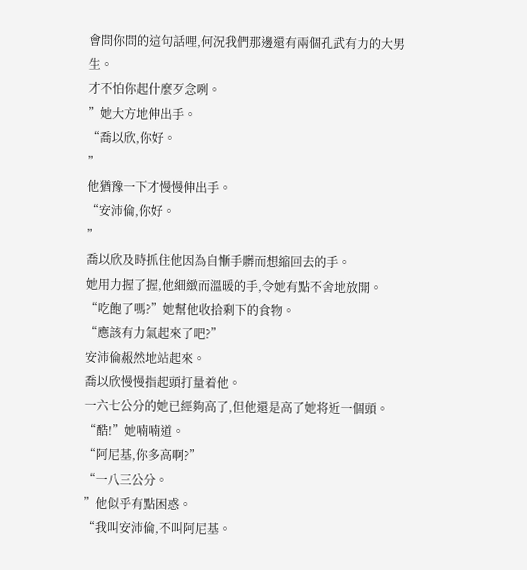會問你問的這句話哩,何況我們那邊還有兩個孔武有力的大男生。
才不怕你起什麼歹念咧。
”她大方地伸出手。
“喬以欣,你好。
”
他猶豫一下才慢慢伸出手。
“安沛倫,你好。
”
喬以欣及時抓住他因為自慚手髒而想縮回去的手。
她用力握了握,他細緻而溫暖的手,令她有點不舍地放開。
“吃飽了嗎?”她幫他收拾剩下的食物。
“應該有力氣起來了吧?”
安沛倫赧然地站起來。
喬以欣慢慢指起頭打量着他。
一六七公分的她已經夠高了,但他還是高了她将近一個頭。
“酷!”她喃喃道。
“阿尼基,你多高啊?”
“一八三公分。
”他似乎有點困惑。
“我叫安沛倫,不叫阿尼基。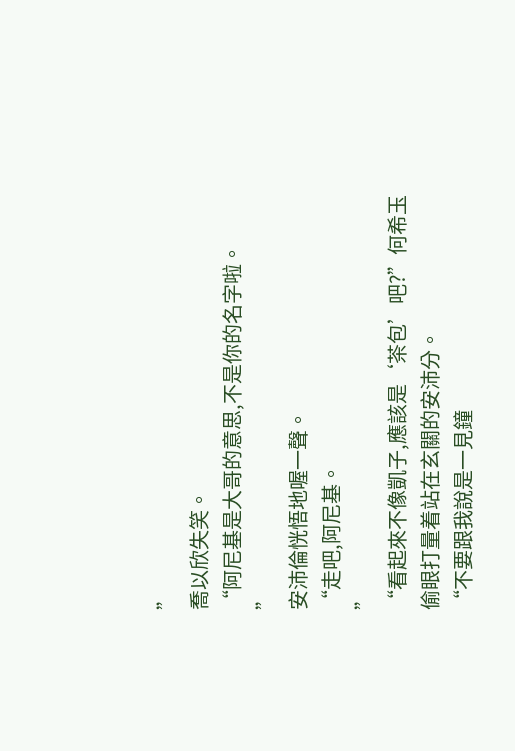”
喬以欣失笑。
“阿尼基是大哥的意思,不是你的名字啦。
”
安沛倫恍悟地喔一聲。
“走吧,阿尼基。
”
“看起來不像凱子,應該是‘茶包’吧?”何希玉偷眼打量着站在玄關的安沛分。
“不要跟我說是一見鐘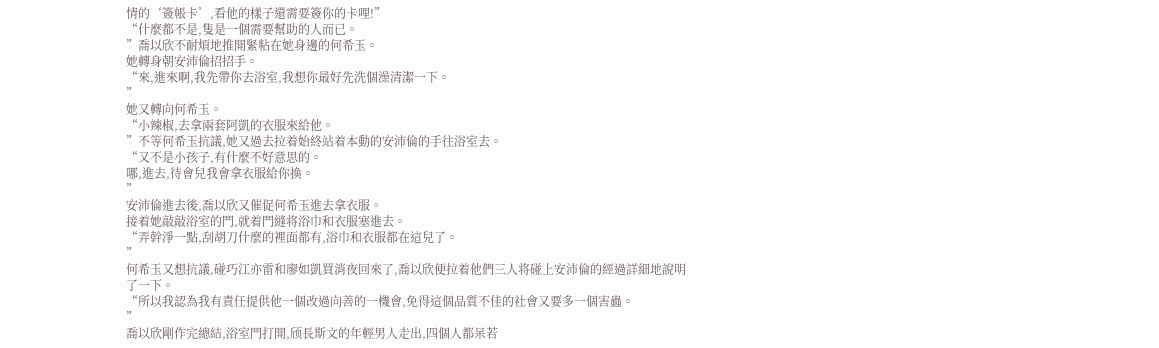情的‘簽帳卡’,看他的樣子還需要簽你的卡哩!”
“什麼都不是,隻是一個需要幫助的人而已。
”喬以欣不耐煩地推開緊粘在她身邊的何希玉。
她轉身朝安沛倫招招手。
“來,進來啊,我先帶你去浴室,我想你最好先洗個澡清潔一下。
”
她又轉向何希玉。
“小辣椒,去拿兩套阿凱的衣服來給他。
”不等何希玉抗議,她又過去拉着始終站着本動的安沛倫的手往浴室去。
“又不是小孩子,有什麼不好意思的。
哪,進去,待會兒我會拿衣服給你換。
”
安沛倫進去後,喬以欣又催促何希玉進去拿衣服。
接着她敲敲浴室的門,就着門縫将浴巾和衣服塞進去。
“弄幹淨一點,刮胡刀什麼的裡面都有,浴巾和衣服都在這兒了。
”
何希玉又想抗議,碰巧江亦雷和廖如凱買消夜回來了,喬以欣便拉着他們三人将碰上安沛倫的經過詳細地說明了一下。
“所以我認為我有責任提供他一個改過向善的一機會,免得這個品質不佳的社會又要多一個害蟲。
”
喬以欣剛作完總結,浴室門打開,颀長斯文的年輕男人走出,四個人都呆若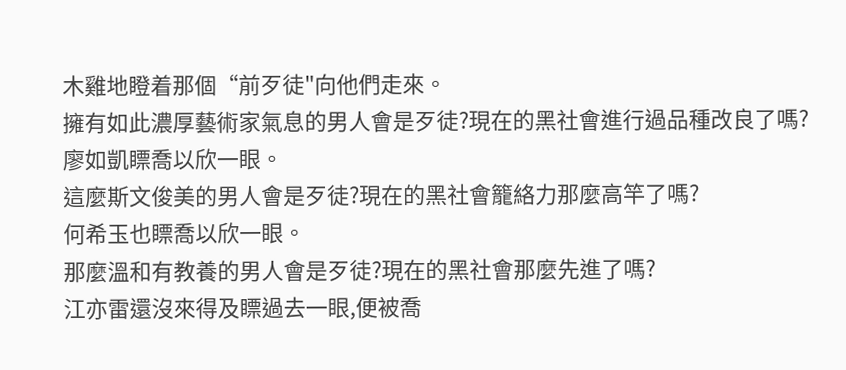木雞地瞪着那個“前歹徒"向他們走來。
擁有如此濃厚藝術家氣息的男人會是歹徒?現在的黑社會進行過品種改良了嗎?
廖如凱瞟喬以欣一眼。
這麼斯文俊美的男人會是歹徒?現在的黑社會籠絡力那麼高竿了嗎?
何希玉也瞟喬以欣一眼。
那麼溫和有教養的男人會是歹徒?現在的黑社會那麼先進了嗎?
江亦雷還沒來得及瞟過去一眼,便被喬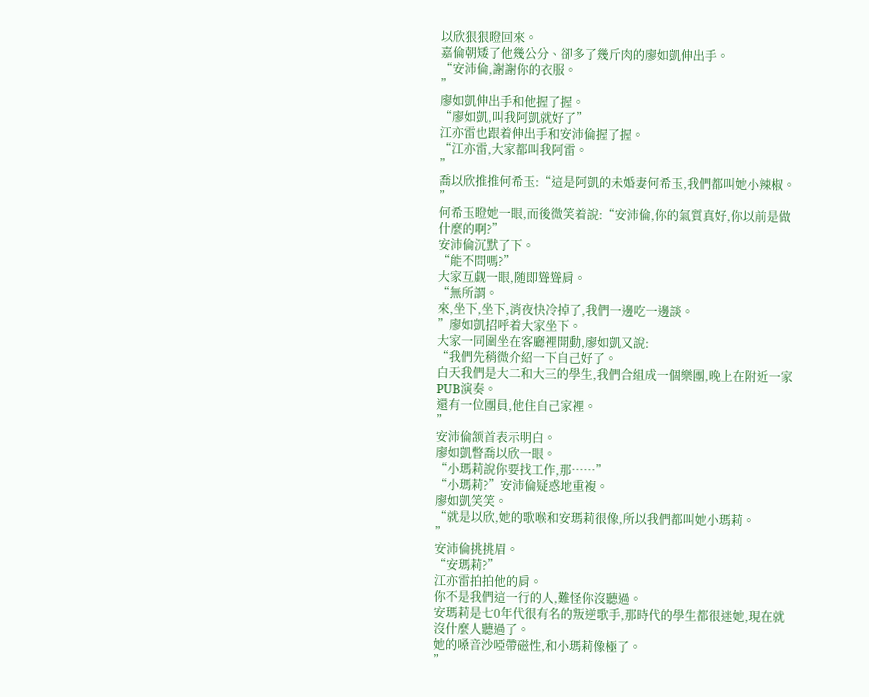以欣狠狠瞪回來。
嘉倫朝矮了他幾公分、卻多了幾斤肉的廖如凱伸出手。
“安沛倫,謝謝你的衣服。
”
廖如凱伸出手和他握了握。
“廖如凱,叫我阿凱就好了”
江亦雷也跟着伸出手和安沛倫握了握。
“江亦雷,大家都叫我阿雷。
”
喬以欣推推何希玉:“這是阿凱的未婚妻何希玉,我們都叫她小辣椒。
”
何希玉瞪她一眼,而後微笑着說:“安沛倫,你的氣質真好,你以前是做什麼的啊?”
安沛倫沉默了下。
“能不問嗎?”
大家互觑一眼,随即聳聳肩。
“無所謂。
來,坐下,坐下,消夜快冷掉了,我們一邊吃一邊談。
”廖如凱招呼着大家坐下。
大家一同圍坐在客廳裡開動,廖如凱又說:
“我們先稍微介紹一下自己好了。
白天我們是大二和大三的學生,我們合組成一個樂團,晚上在附近一家PUB演奏。
還有一位團員,他住自己家裡。
”
安沛倫颔首表示明白。
廖如凱瞥喬以欣一眼。
“小瑪莉說你要找工作,那……”
“小瑪莉?”安沛倫疑惑地重複。
廖如凱笑笑。
“就是以欣,她的歌喉和安瑪莉很像,所以我們都叫她小瑪莉。
”
安沛倫挑挑眉。
“安瑪莉?”
江亦雷拍拍他的肩。
你不是我們這一行的人,難怪你沒聽過。
安瑪莉是七0年代很有名的叛逆歌手,那時代的學生都很迷她,現在就沒什麼人聽過了。
她的嗓音沙啞帶磁性,和小瑪莉像極了。
”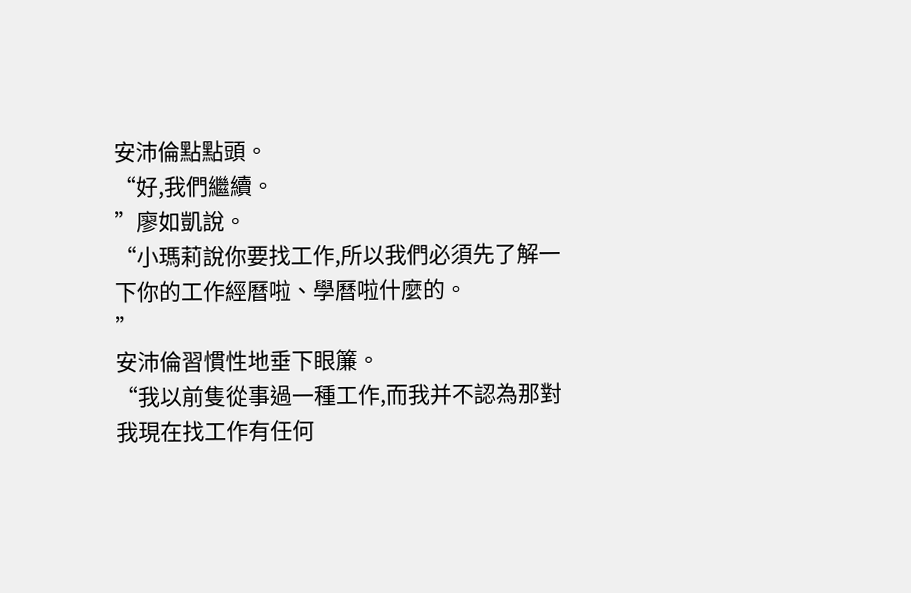安沛倫點點頭。
“好,我們繼續。
”廖如凱說。
“小瑪莉說你要找工作,所以我們必須先了解一下你的工作經曆啦、學曆啦什麼的。
”
安沛倫習慣性地垂下眼簾。
“我以前隻從事過一種工作,而我并不認為那對我現在找工作有任何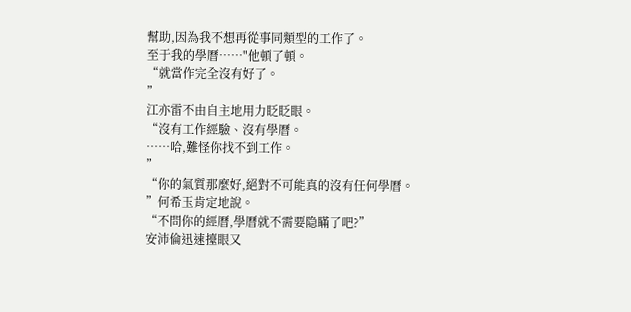幫助,因為我不想再從事同類型的工作了。
至于我的學曆……"他頓了頓。
“就當作完全沒有好了。
”
江亦雷不由自主地用力眨眨眼。
“沒有工作經驗、沒有學曆。
……哈,難怪你找不到工作。
”
“你的氣質那麼好,絕對不可能真的沒有任何學曆。
”何希玉肯定地說。
“不問你的經曆,學曆就不需要隐瞞了吧?”
安沛倫迅速擡眼又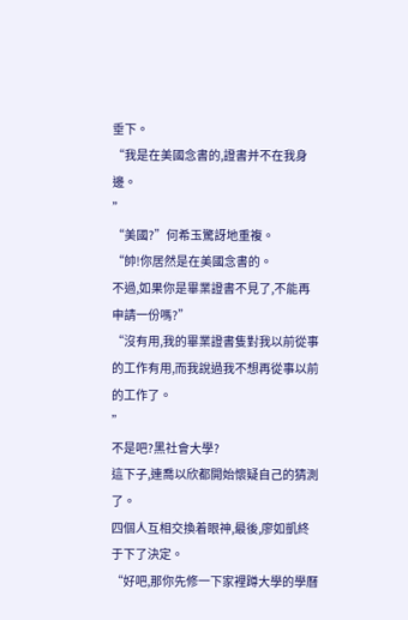垂下。
“我是在美國念書的,證書并不在我身邊。
”
“美國?”何希玉驚訝地重複。
“帥!你居然是在美國念書的。
不過,如果你是畢業證書不見了,不能再申請一份嗎?”
“沒有用,我的畢業證書隻對我以前從事的工作有用,而我說過我不想再從事以前的工作了。
”
不是吧?黑社會大學?
這下子,連喬以欣都開始懷疑自己的猜測了。
四個人互相交換着眼神,最後,廖如凱終于下了決定。
“好吧,那你先修一下家裡蹲大學的學曆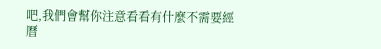吧,我們會幫你注意看看有什麼不需要經曆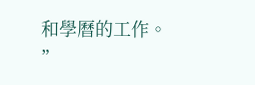和學曆的工作。
”